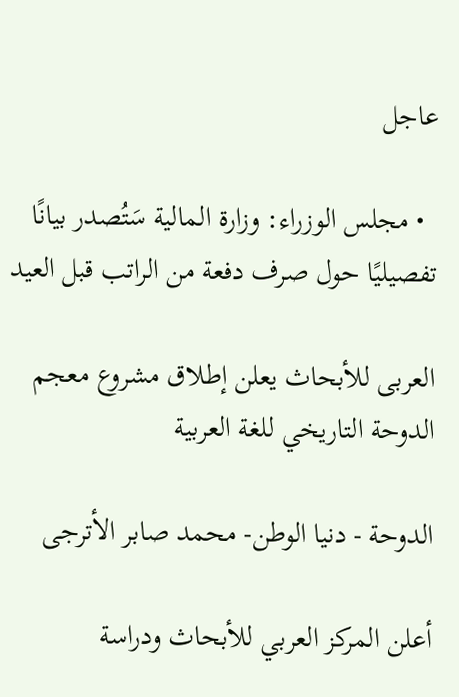عاجل

  • مجلس الوزراء: وزارة المالية سَتُصدر بيانًا تفصيليًا حول صرف دفعة من الراتب قبل العيد

العربى للأبحاث يعلن إطلاق مشروع معجم الدوحة التاريخي للغة العربية

الدوحة - دنيا الوطن- محمد صابر الأترجى

أعلن المركز العربي للأبحاث ودراسة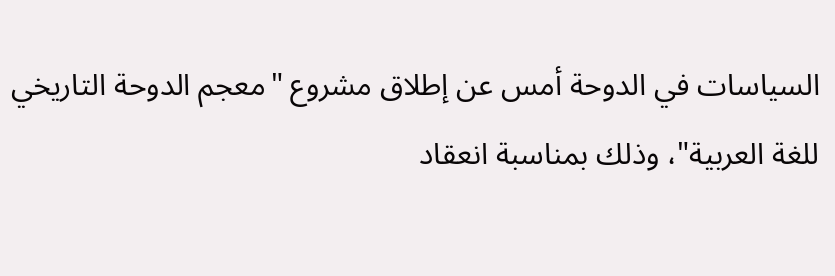السياسات في الدوحة أمس عن إطلاق مشروع "معجم الدوحة التاريخي للغة العربية"، وذلك بمناسبة انعقاد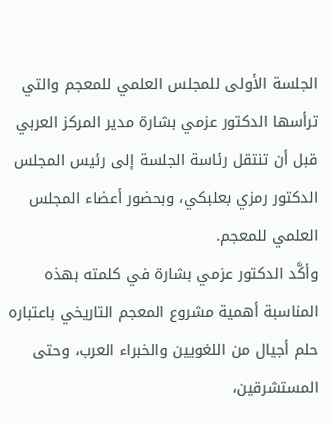الجلسة الأولى للمجلس العلمي للمعجم والتي ترأسها الدكتور عزمي بشارة مدير المركز العربي قبل أن تنتقل رئاسة الجلسة إلى رئيس المجلس الدكتور رمزي بعلبكي، وبحضور أعضاء المجلس العلمي للمعجم.
وأكَّد الدكتور عزمي بشارة في كلمته بهذه المناسبة أهمية مشروع المعجم التاريخي باعتباره حلم أجيال من اللغويين والخبراء العرب، وحتى المستشرقين،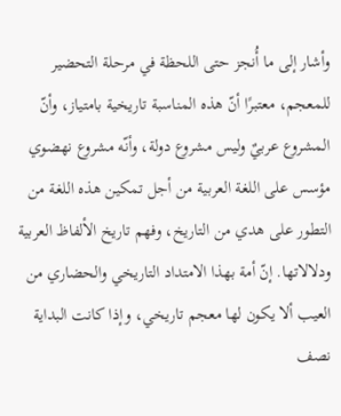وأشار إلى ما أُنجز حتى اللحظة في مرحلة التحضير للمعجم، معتبرًا أنّ هذه المناسبة تاريخية بامتياز، وأنّ المشروع عربيٌ وليس مشروع دولة، وأنّه مشروع نهضوي مؤسس على اللغة العربية من أجل تمكين هذه اللغة من التطور على هدي من التاريخ، وفهم تاريخ الألفاظ العربية ودلالاتها. إنّ أمة بهذا الامتداد التاريخي والحضاري من العيب ألا يكون لها معجم تاريخي، وإذا كانت البداية نصف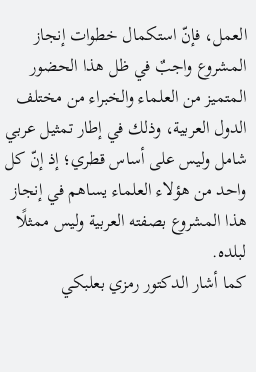العمل، فإنّ استكمال خطوات إنجاز المشروع واجبٌ في ظل هذا الحضور المتميز من العلماء والخبراء من مختلف الدول العربية، وذلك في إطار تمثيل عربي شامل وليس على أساس قطري؛ إذ إنّ كل واحد من هؤلاء العلماء يساهم في إنجاز هذا المشروع بصفته العربية وليس ممثلًا لبلده.
كما أشار الدكتور رمزي بعلبكي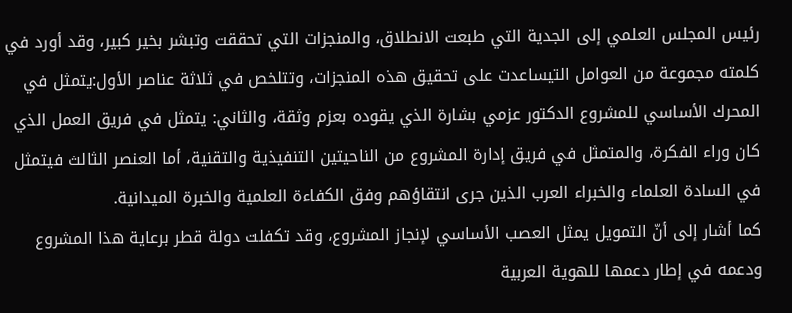رئيس المجلس العلمي إلى الجدية التي طبعت الانطلاق، والمنجزات التي تحققت وتبشر بخير كبير، وقد أورد في كلمته مجموعة من العوامل التيساعدت على تحقيق هذه المنجزات، وتتلخص في ثلاثة عناصر الأول:يتمثل في المحرك الأساسي للمشروع الدكتور عزمي بشارة الذي يقوده بعزم وثقة، والثاني: يتمثل في فريق العمل الذي كان وراء الفكرة، والمتمثل في فريق إدارة المشروع من الناحيتين التنفيذية والتقنية، أما العنصر الثالث فيتمثل في السادة العلماء والخبراء العرب الذين جرى انتقاؤهم وفق الكفاءة العلمية والخبرة الميدانية.
كما أشار إلى أنّ التمويل يمثل العصب الأساسي لإنجاز المشروع، وقد تكفلت دولة قطر برعاية هذا المشروع ودعمه في إطار دعمها للهوية العربية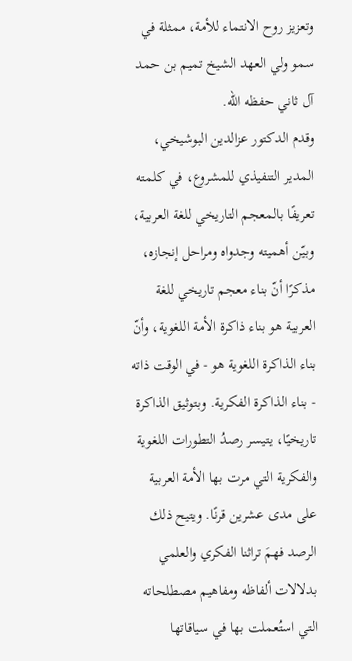وتعزيز روح الانتماء للأمة، ممثلة في سمو ولي العهد الشيخ تميم بن حمد آل ثاني حفظه الله.
وقدم الدكتور عزالدين البوشيخي، المدير التنفيذي للمشروع، في كلمته تعريفًا بالمعجم التاريخي للغة العربية، وبيّن أهميته وجدواه ومراحل إنجازه، مذكرًا أنّ بناء معجم تاريخي للغة العربية هو بناء ذاكرة الأمة اللغوية، وأنّ بناء الذاكرة اللغوية هو - في الوقت ذاته - بناء الذاكرة الفكرية. وبتوثيق الذاكرة تاريخيًا، يتيسر رصدُ التطورات اللغوية والفكرية التي مرت بها الأمة العربية على مدى عشرين قرنًا. ويتيح ذلك الرصد فهمَ تراثنا الفكري والعلمي بدلالات ألفاظه ومفاهيم مصطلحاته التي استُعملت بها في سياقاتها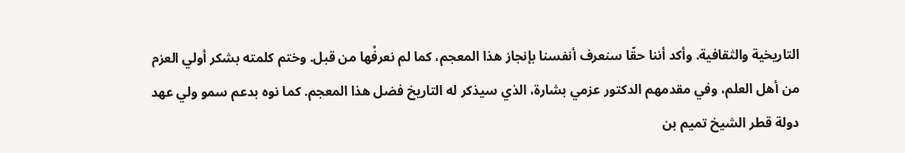التاريخية والثقافية. وأكد أننا حقًا سنعرف أنفسنا بإنجاز هذا المعجم، كما لم نعرفْها من قبل. وختم كلمته بشكر أولي العزم من أهل العلم، وفي مقدمهم الدكتور عزمي بشارة، الذي سيذكر له التاريخ فضل هذا المعجم. كما نوه بدعم سمو ولي عهد دولة قطر الشيخ تميم بن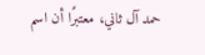حمد آل ثاني، معتبرًا أن اسم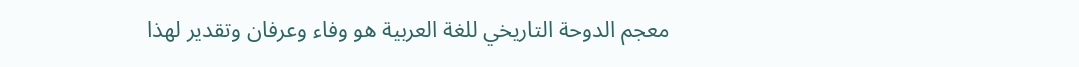معجم الدوحة التاريخي للغة العربية هو وفاء وعرفان وتقدير لهذا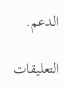الدعم.

التعليقات